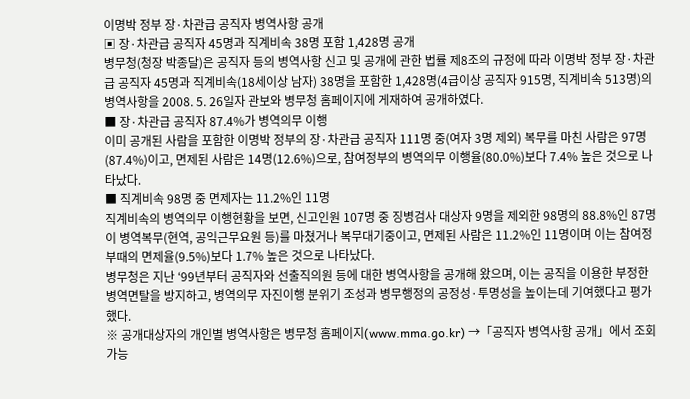이명박 정부 장·차관급 공직자 병역사항 공개
▣ 장·차관급 공직자 45명과 직계비속 38명 포함 1,428명 공개
병무청(청장 박종달)은 공직자 등의 병역사항 신고 및 공개에 관한 법률 제8조의 규정에 따라 이명박 정부 장·차관급 공직자 45명과 직계비속(18세이상 남자) 38명을 포함한 1,428명(4급이상 공직자 915명, 직계비속 513명)의 병역사항을 2008. 5. 26일자 관보와 병무청 홈페이지에 게재하여 공개하였다.
■ 장·차관급 공직자 87.4%가 병역의무 이행
이미 공개된 사람을 포함한 이명박 정부의 장·차관급 공직자 111명 중(여자 3명 제외) 복무를 마친 사람은 97명(87.4%)이고, 면제된 사람은 14명(12.6%)으로, 참여정부의 병역의무 이행율(80.0%)보다 7.4% 높은 것으로 나타났다.
■ 직계비속 98명 중 면제자는 11.2%인 11명
직계비속의 병역의무 이행현황을 보면, 신고인원 107명 중 징병검사 대상자 9명을 제외한 98명의 88.8%인 87명이 병역복무(현역, 공익근무요원 등)를 마쳤거나 복무대기중이고, 면제된 사람은 11.2%인 11명이며 이는 참여정부때의 면제율(9.5%)보다 1.7% 높은 것으로 나타났다.
병무청은 지난 ‘99년부터 공직자와 선출직의원 등에 대한 병역사항을 공개해 왔으며, 이는 공직을 이용한 부정한 병역면탈을 방지하고, 병역의무 자진이행 분위기 조성과 병무행정의 공정성·투명성을 높이는데 기여했다고 평가했다.
※ 공개대상자의 개인별 병역사항은 병무청 홈페이지(www.mma.go.kr) →「공직자 병역사항 공개」에서 조회 가능